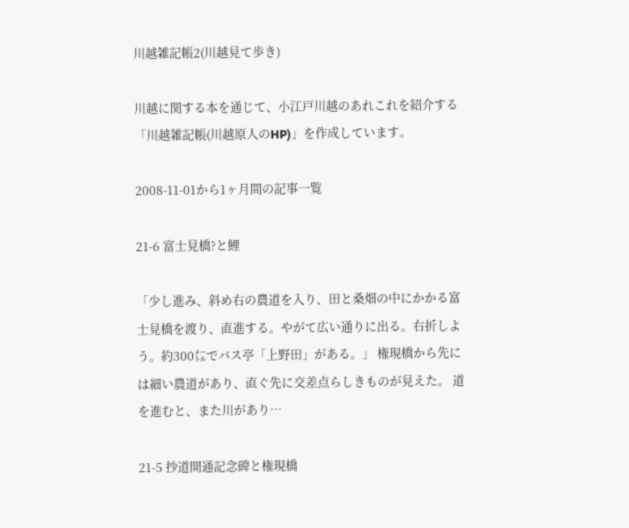川越雑記帳2(川越見て歩き)

川越に関する本を通じて、小江戸川越のあれこれを紹介する「川越雑記帳(川越原人のHP)」を作成しています。

2008-11-01から1ヶ月間の記事一覧

21-6 富士見橋?と鯉

「少し進み、斜め右の農道を入り、田と桑畑の中にかかる富士見橋を渡り、直進する。やがて広い通りに出る。右折しよう。約300㍍でバス亭「上野田」がある。」 権現橋から先には細い農道があり、直ぐ先に交差点らしきものが見えた。 道を進むと、また川があり…

21-5 抄道開通記念碑と権現橋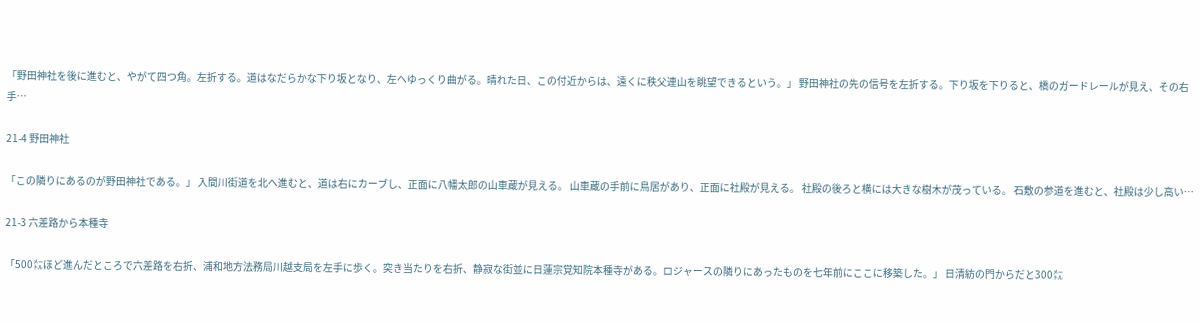「野田神社を後に進むと、やがて四つ角。左折する。道はなだらかな下り坂となり、左へゆっくり曲がる。晴れた日、この付近からは、遠くに秩父連山を眺望できるという。」 野田神社の先の信号を左折する。下り坂を下りると、橋のガードレールが見え、その右手…

21-4 野田神社

「この隣りにあるのが野田神社である。」 入間川街道を北へ進むと、道は右にカーブし、正面に八幡太郎の山車蔵が見える。 山車蔵の手前に鳥居があり、正面に社殿が見える。 社殿の後ろと横には大きな樹木が茂っている。 石敷の参道を進むと、社殿は少し高い…

21-3 六差路から本種寺

「500㍍ほど進んだところで六差路を右折、浦和地方法務局川越支局を左手に歩く。突き当たりを右折、静寂な街並に日蓮宗覚知院本種寺がある。ロジャースの隣りにあったものを七年前にここに移築した。」 日清紡の門からだと300㍍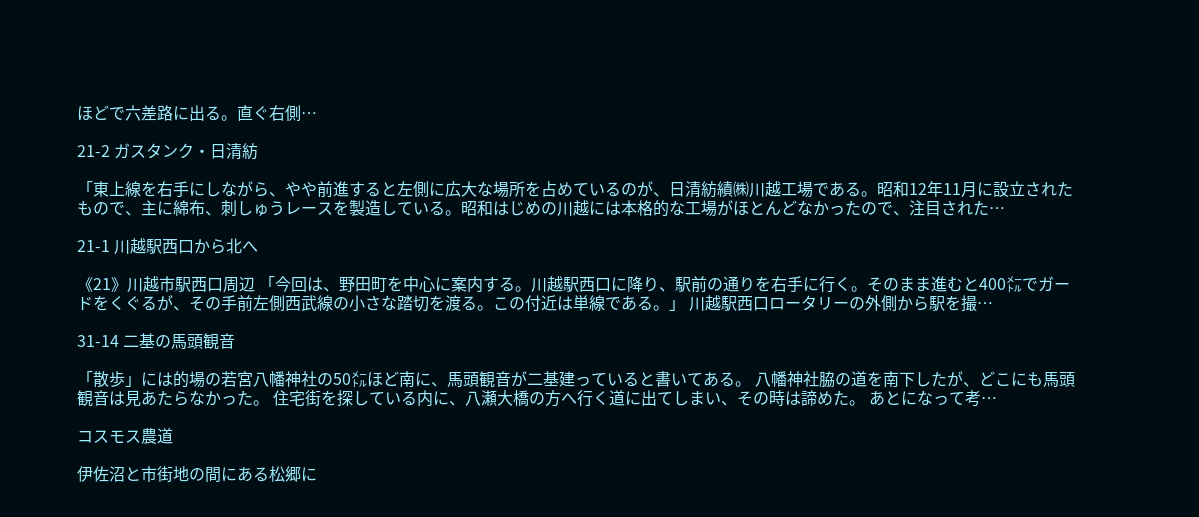ほどで六差路に出る。直ぐ右側…

21-2 ガスタンク・日清紡

「東上線を右手にしながら、やや前進すると左側に広大な場所を占めているのが、日清紡績㈱川越工場である。昭和12年11月に設立されたもので、主に綿布、刺しゅうレースを製造している。昭和はじめの川越には本格的な工場がほとんどなかったので、注目された…

21-1 川越駅西口から北へ

《21》川越市駅西口周辺 「今回は、野田町を中心に案内する。川越駅西口に降り、駅前の通りを右手に行く。そのまま進むと400㍍でガードをくぐるが、その手前左側西武線の小さな踏切を渡る。この付近は単線である。」 川越駅西口ロータリーの外側から駅を撮…

31-14 二基の馬頭観音

「散歩」には的場の若宮八幡神社の50㍍ほど南に、馬頭観音が二基建っていると書いてある。 八幡神社脇の道を南下したが、どこにも馬頭観音は見あたらなかった。 住宅街を探している内に、八瀬大橋の方へ行く道に出てしまい、その時は諦めた。 あとになって考…

コスモス農道

伊佐沼と市街地の間にある松郷に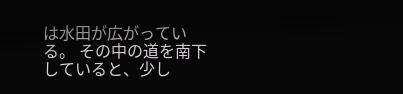は水田が広がっている。 その中の道を南下していると、少し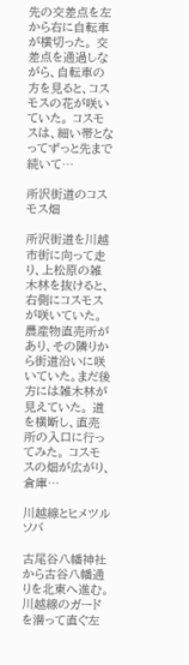先の交差点を左から右に自転車が横切った。 交差点を通過しながら、自転車の方を見ると、コスモスの花が咲いていた。 コスモスは、細い帯となってずっと先まで続いて…

所沢街道のコスモス畑

所沢街道を川越市街に向って走り、上松原の雑木林を抜けると、右側にコスモスが咲いていた。 農産物直売所があり、その隣りから街道沿いに咲いていた。まだ後方には雑木林が見えていた。 道を横断し、直売所の入口に行ってみた。 コスモスの畑が広がり、倉庫…

川越線とヒメツルソバ

古尾谷八幡神社から古谷八幡通りを北東へ進む。 川越線のガードを潜って直ぐ左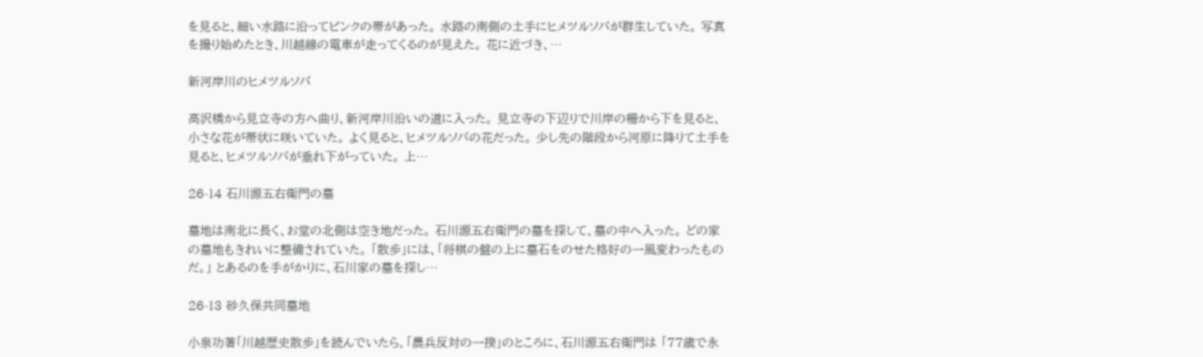を見ると、細い水路に沿ってピンクの帯があった。 水路の南側の土手にヒメツルソバが群生していた。 写真を撮り始めたとき、川越線の電車が走ってくるのが見えた。 花に近づき、…

新河岸川のヒメツルソバ

高沢橋から見立寺の方へ曲り、新河岸川沿いの道に入った。 見立寺の下辺りで川岸の柵から下を見ると、小さな花が帯状に咲いていた。 よく見ると、ヒメツルソバの花だった。 少し先の階段から河原に降りて土手を見ると、ヒメツルソバが垂れ下がっていた。 上…

26-14 石川源五右衛門の墓

墓地は南北に長く、お堂の北側は空き地だった。 石川源五右衛門の墓を探して、墓の中へ入った。 どの家の墓地もきれいに整備されていた。 「散歩」には、「将棋の盤の上に墓石をのせた格好の一風変わったものだ。」 とあるのを手がかりに、石川家の墓を探し…

26-13 砂久保共同墓地

小泉功著「川越歴史散歩」を読んでいたら、「農兵反対の一揆」のところに、石川源五右衛門は 「77歳で永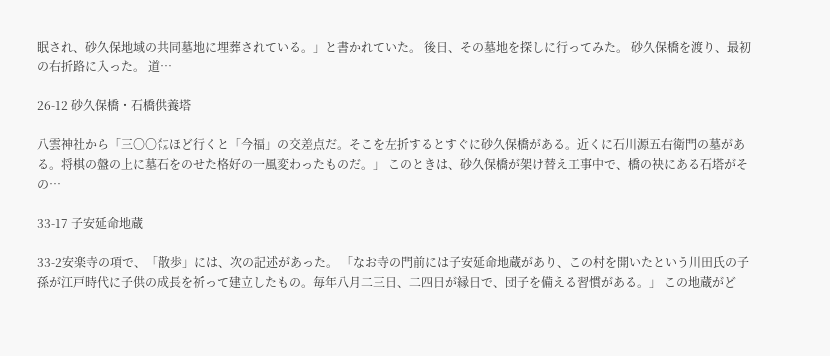眠され、砂久保地域の共同墓地に埋葬されている。」と書かれていた。 後日、その墓地を探しに行ってみた。 砂久保橋を渡り、最初の右折路に入った。 道…

26-12 砂久保橋・石橋供養塔

八雲神社から「三〇〇㍍ほど行くと「今福」の交差点だ。そこを左折するとすぐに砂久保橋がある。近くに石川源五右衛門の墓がある。将棋の盤の上に墓石をのせた格好の一風変わったものだ。」 このときは、砂久保橋が架け替え工事中で、橋の袂にある石塔がその…

33-17 子安延命地蔵

33-2安楽寺の項で、「散歩」には、次の記述があった。 「なお寺の門前には子安延命地蔵があり、この村を開いたという川田氏の子孫が江戸時代に子供の成長を祈って建立したもの。毎年八月二三日、二四日が縁日で、団子を備える習慣がある。」 この地蔵がど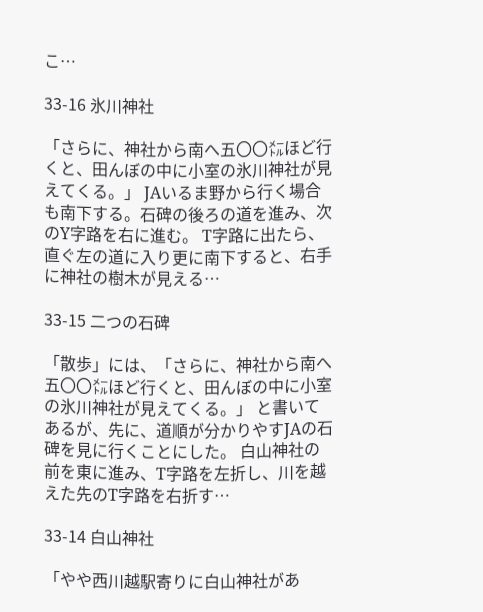こ…

33-16 氷川神社

「さらに、神社から南へ五〇〇㍍ほど行くと、田んぼの中に小室の氷川神社が見えてくる。」 JAいるま野から行く場合も南下する。石碑の後ろの道を進み、次のY字路を右に進む。 T字路に出たら、直ぐ左の道に入り更に南下すると、右手に神社の樹木が見える…

33-15 二つの石碑

「散歩」には、「さらに、神社から南へ五〇〇㍍ほど行くと、田んぼの中に小室の氷川神社が見えてくる。」 と書いてあるが、先に、道順が分かりやすJAの石碑を見に行くことにした。 白山神社の前を東に進み、T字路を左折し、川を越えた先のT字路を右折す…

33-14 白山神社

「やや西川越駅寄りに白山神社があ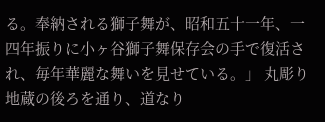る。奉納される獅子舞が、昭和五十一年、一四年振りに小ヶ谷獅子舞保存会の手で復活され、毎年華麗な舞いを見せている。」 丸彫り地蔵の後ろを通り、道なり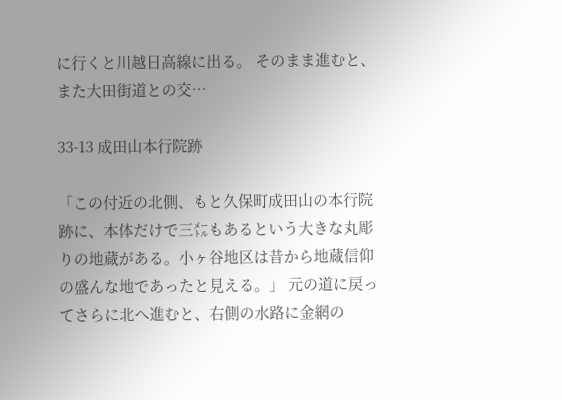に行くと川越日高線に出る。 そのまま進むと、また大田街道との交…

33-13 成田山本行院跡

「この付近の北側、もと久保町成田山の本行院跡に、本体だけで三㍍もあるという大きな丸彫りの地蔵がある。小ヶ谷地区は昔から地蔵信仰の盛んな地であったと見える。」 元の道に戻ってさらに北へ進むと、右側の水路に金網の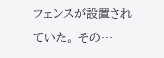フェンスが設置されていた。 その…